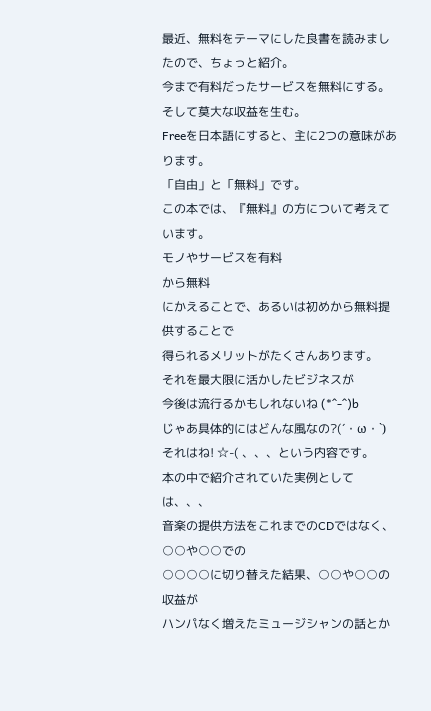最近、無料をテーマにした良書を読みましたので、ちょっと紹介。
今まで有料だったサービスを無料にする。
そして莫大な収益を生む。
Freeを日本語にすると、主に2つの意味があります。
「自由」と「無料」です。
この本では、『無料』の方について考えています。
モノやサービスを有料
から無料
にかえることで、あるいは初めから無料提供することで
得られるメリットがたくさんあります。
それを最大限に活かしたビジネスが
今後は流行るかもしれないね (*^-^)b
じゃあ具体的にはどんな風なの?(´・ω・`)
それはね! ☆-( 、、、という内容です。
本の中で紹介されていた実例としては、、、
音楽の提供方法をこれまでのCDではなく、○○や○○での
○○○○に切り替えた結果、○○や○○の収益が
ハンパなく増えたミュージシャンの話とか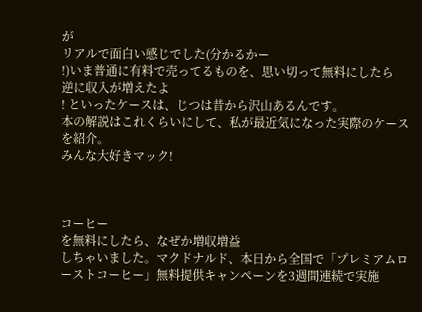が
リアルで面白い感じでした(分かるかー
!)いま普通に有料で売ってるものを、思い切って無料にしたら
逆に収入が増えたよ
! といったケースは、じつは昔から沢山あるんです。
本の解説はこれくらいにして、私が最近気になった実際のケースを紹介。
みんな大好きマック!



コーヒー
を無料にしたら、なぜか増収増益
しちゃいました。マクドナルド、本日から全国で「プレミアムローストコーヒー」無料提供キャンペーンを3週間連続で実施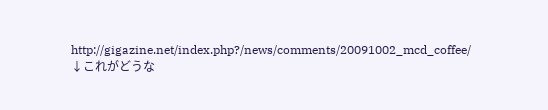http://gigazine.net/index.php?/news/comments/20091002_mcd_coffee/
↓これがどうな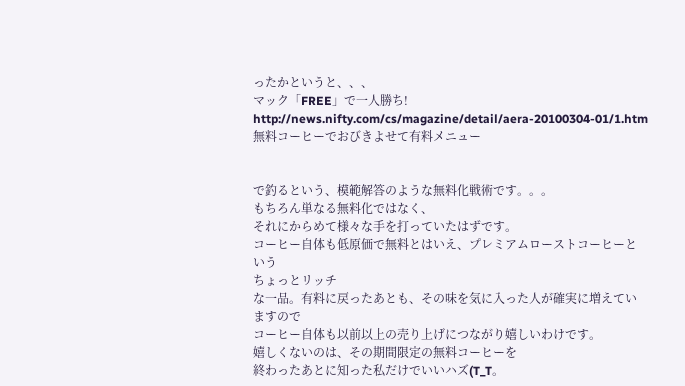ったかというと、、、
マック「FREE」で一人勝ち!
http://news.nifty.com/cs/magazine/detail/aera-20100304-01/1.htm
無料コーヒーでおびきよせて有料メニュー


で釣るという、模範解答のような無料化戦術です。。。
もちろん単なる無料化ではなく、
それにからめて様々な手を打っていたはずです。
コーヒー自体も低原価で無料とはいえ、プレミアムローストコーヒーという
ちょっとリッチ
な一品。有料に戻ったあとも、その味を気に入った人が確実に増えていますので
コーヒー自体も以前以上の売り上げにつながり嬉しいわけです。
嬉しくないのは、その期間限定の無料コーヒーを
終わったあとに知った私だけでいいハズ(T_T。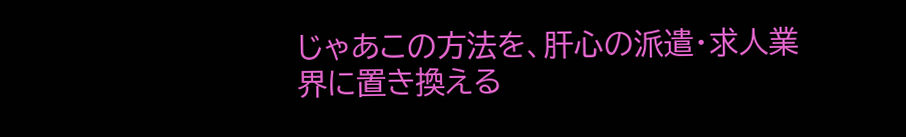じゃあこの方法を、肝心の派遣・求人業界に置き換える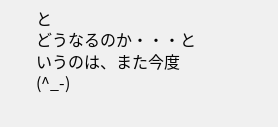と
どうなるのか・・・というのは、また今度(^_-)